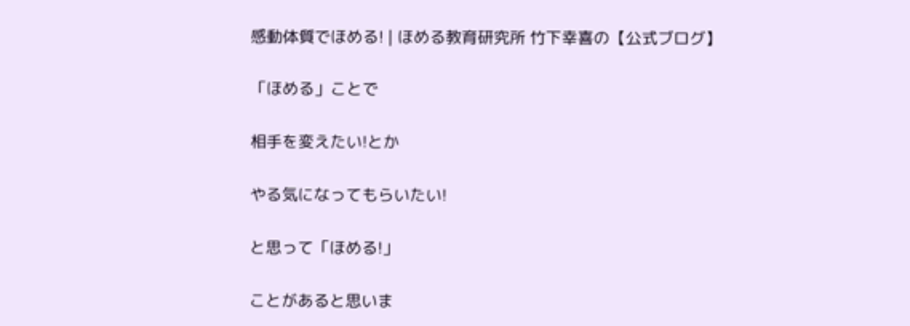感動体質でほめる! | ほめる教育研究所 竹下幸喜の【公式ブログ】

「ほめる」ことで

相手を変えたい!とか

やる気になってもらいたい!

と思って「ほめる!」

ことがあると思いま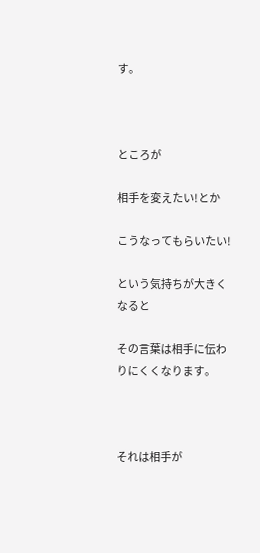す。



ところが

相手を変えたい!とか

こうなってもらいたい!

という気持ちが大きくなると

その言葉は相手に伝わりにくくなります。



それは相手が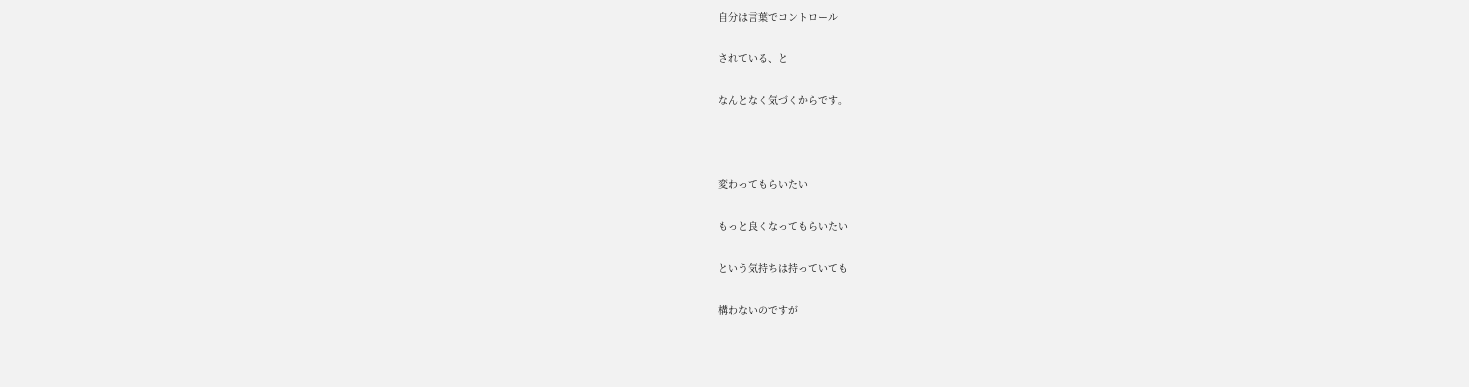自分は言葉でコントロール

されている、と

なんとなく気づくからです。



変わってもらいたい

もっと良くなってもらいたい

という気持ちは持っていても

構わないのですが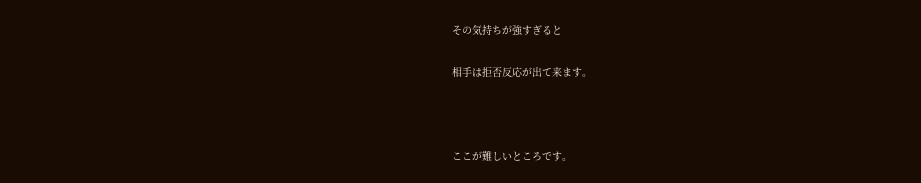その気持ちが強すぎると

相手は拒否反応が出て来ます。



ここが難しいところです。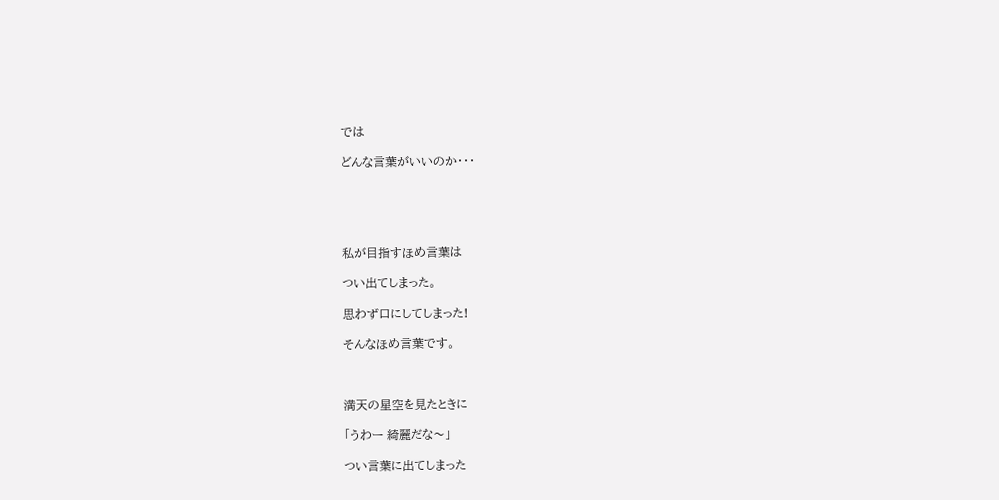では

どんな言葉がいいのか・・・





私が目指すほめ言葉は

つい出てしまった。

思わず口にしてしまった!

そんなほめ言葉です。



満天の星空を見たときに

「うわー 綺麗だな〜」

つい言葉に出てしまった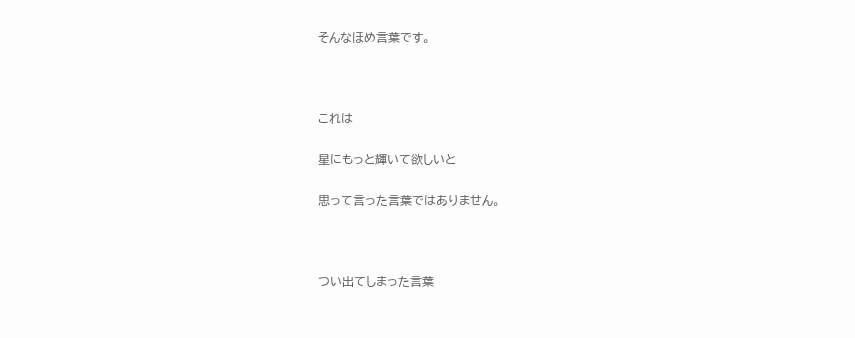そんなほめ言葉です。



これは

星にもっと輝いて欲しいと

思って言った言葉ではありません。



つい出てしまった言葉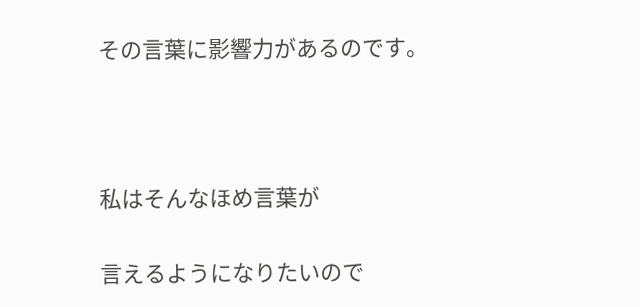その言葉に影響力があるのです。



私はそんなほめ言葉が

言えるようになりたいので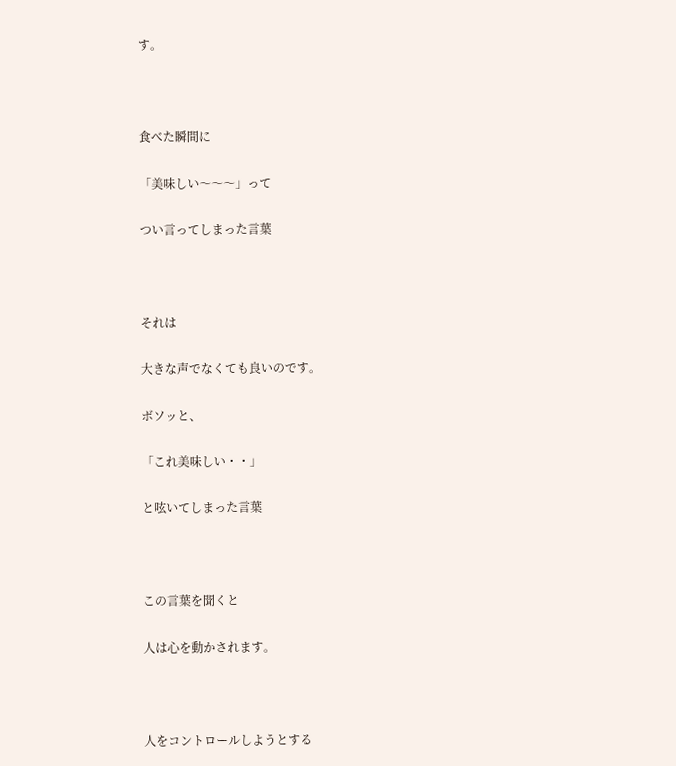す。



食べた瞬間に

「美味しい〜〜〜」って

つい言ってしまった言葉



それは

大きな声でなくても良いのです。

ボソッと、

「これ美味しい・・」

と呟いてしまった言葉



この言葉を聞くと

人は心を動かされます。



人をコントロールしようとする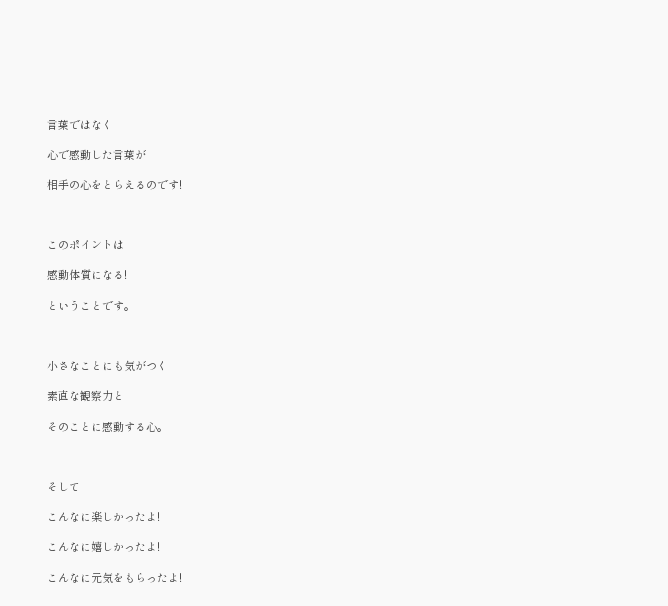言葉ではなく

心で感動した言葉が

相手の心をとらえるのです!



このポイントは

感動体質になる!

ということです。



小さなことにも気がつく

素直な観察力と

そのことに感動する心。



そして

こんなに楽しかったよ!

こんなに嬉しかったよ!

こんなに元気をもらったよ!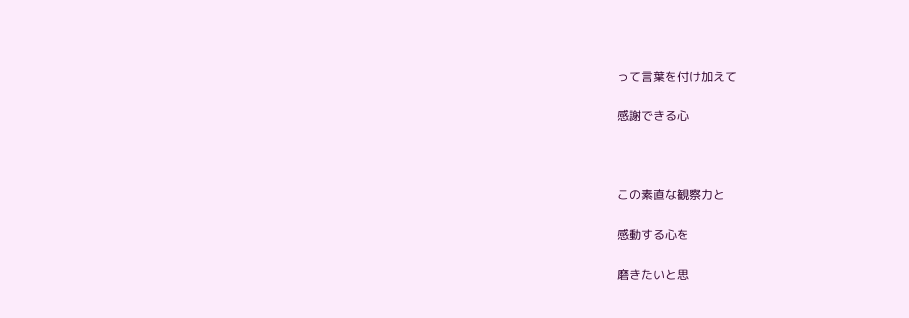って言葉を付け加えて

感謝できる心



この素直な観察力と

感動する心を

磨きたいと思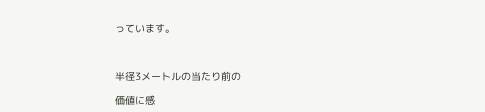っています。



半径3メートルの当たり前の

価値に感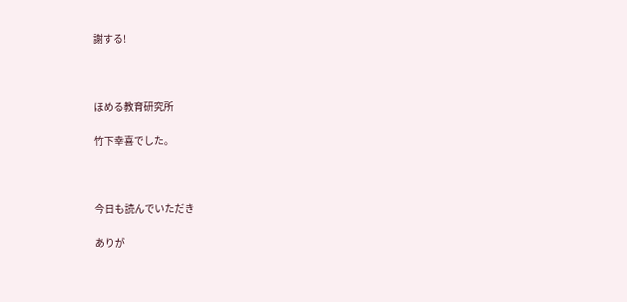謝する!



ほめる教育研究所

竹下幸喜でした。



今日も読んでいただき

ありが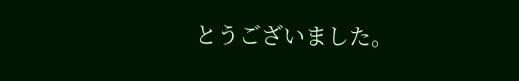とうございました。